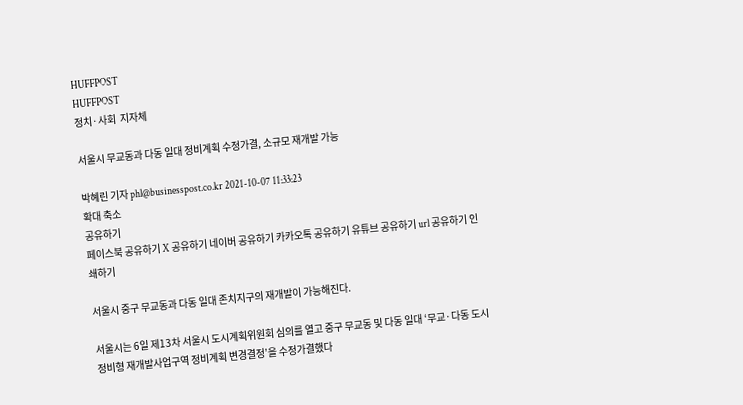HUFFPOST
HUFFPOST
정치·사회  지자체

서울시 무교동과 다동 일대 정비계획 수정가결, 소규모 재개발 가능

박혜린 기자 phl@businesspost.co.kr 2021-10-07 11:33:23
확대 축소
공유하기
페이스북 공유하기 X 공유하기 네이버 공유하기 카카오톡 공유하기 유튜브 공유하기 url 공유하기 인쇄하기

서울시 중구 무교동과 다동 일대 존치지구의 재개발이 가능해진다.

서울시는 6일 제13차 서울시 도시계획위원회 심의를 열고 중구 무교동 및 다동 일대 ‘무교·다동 도시정비형 재개발사업구역 정비계획 변경결정’을 수정가결했다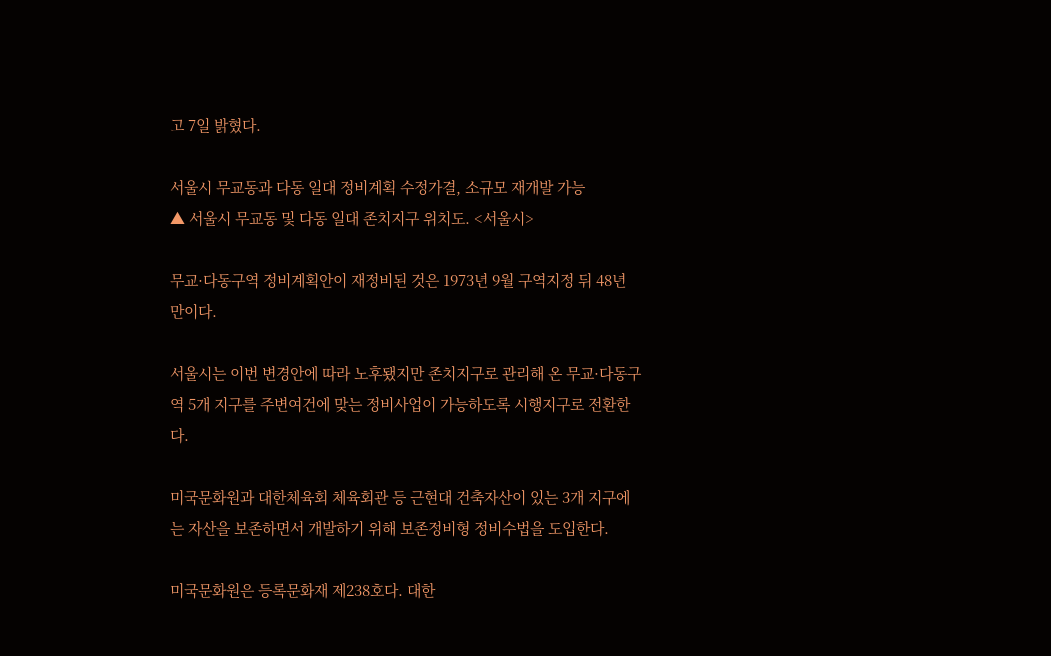고 7일 밝혔다.

서울시 무교동과 다동 일대 정비계획 수정가결, 소규모 재개발 가능
▲ 서울시 무교동 및 다동 일대 존치지구 위치도. <서울시>

무교·다동구역 정비계획안이 재정비된 것은 1973년 9월 구역지정 뒤 48년 만이다.

서울시는 이번 변경안에 따라 노후됐지만 존치지구로 관리해 온 무교·다동구역 5개 지구를 주변여건에 맞는 정비사업이 가능하도록 시행지구로 전환한다.

미국문화원과 대한체육회 체육회관 등 근현대 건축자산이 있는 3개 지구에는 자산을 보존하면서 개발하기 위해 보존정비형 정비수법을 도입한다.

미국문화원은 등록문화재 제238호다. 대한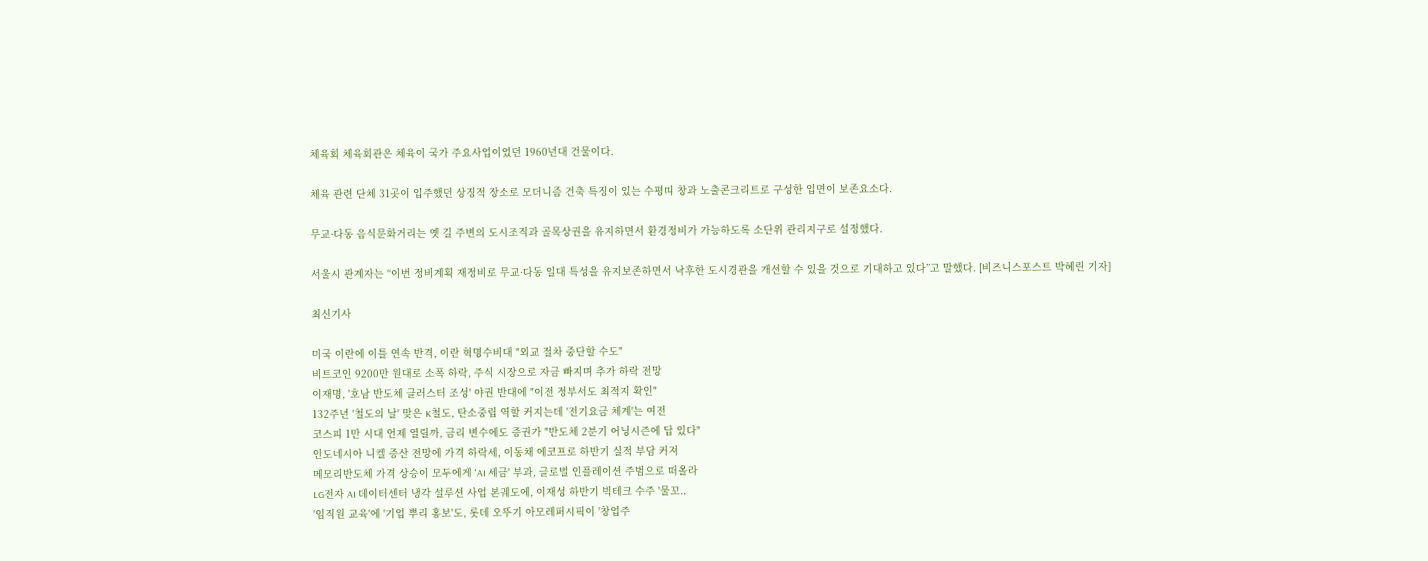체육회 체육회관은 체육이 국가 주요사업이었던 1960년대 건물이다.

체육 관련 단체 31곳이 입주했던 상징적 장소로 모더니즘 건축 특징이 있는 수평띠 창과 노출콘크리트로 구성한 입면이 보존요소다.

무교·다동 음식문화거리는 옛 길 주변의 도시조직과 골목상권을 유지하면서 환경정비가 가능하도록 소단위 관리지구로 설정했다.

서울시 관계자는 “이번 정비계획 재정비로 무교·다동 일대 특성을 유지보존하면서 낙후한 도시경관을 개선할 수 있을 것으로 기대하고 있다”고 말했다. [비즈니스포스트 박혜린 기자]

최신기사

미국 이란에 이틀 연속 반격, 이란 혁명수비대 "외교 절차 중단할 수도"
비트코인 9200만 원대로 소폭 하락, 주식 시장으로 자금 빠지며 추가 하락 전망
이재명, '호남 반도체 클러스터 조성' 야권 반대에 "이전 정부서도 최적지 확인"
132주년 '철도의 날' 맞은 K철도, 탄소중립 역할 커지는데 '전기요금 체계'는 여전
코스피 1만 시대 언제 열릴까, 금리 변수에도 증권가 "반도체 2분기 어닝시즌에 답 있다"
인도네시아 니켈 증산 전망에 가격 하락세, 이동채 에코프로 하반기 실적 부담 커져
메모리반도체 가격 상승이 모두에게 'AI 세금' 부과, 글로벌 인플레이션 주범으로 떠올라
LG전자 AI 데이터센터 냉각 설루션 사업 본궤도에, 이재성 하반기 빅테크 수주 '물꼬..
'임직원 교육'에 '기업 뿌리 홍보'도, 롯데 오뚜기 아모레퍼시픽이 '창업주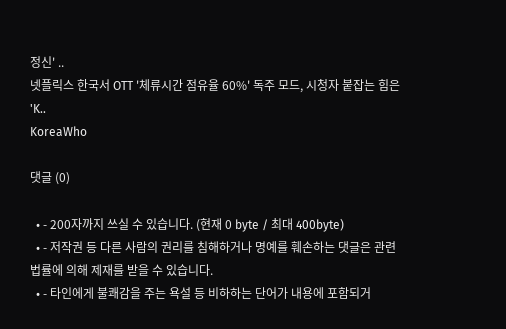정신' ..
넷플릭스 한국서 OTT '체류시간 점유율 60%' 독주 모드, 시청자 붙잡는 힘은 'K..
KoreaWho

댓글 (0)

  • - 200자까지 쓰실 수 있습니다. (현재 0 byte / 최대 400byte)
  • - 저작권 등 다른 사람의 권리를 침해하거나 명예를 훼손하는 댓글은 관련 법률에 의해 제재를 받을 수 있습니다.
  • - 타인에게 불쾌감을 주는 욕설 등 비하하는 단어가 내용에 포함되거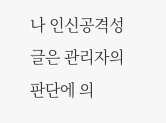나 인신공격성 글은 관리자의 판단에 의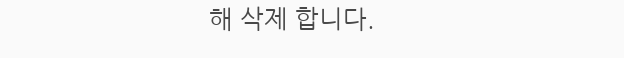해 삭제 합니다.